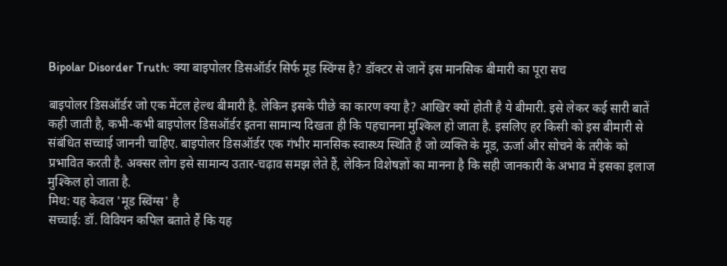Bipolar Disorder Truth: क्या बाइपोलर डिसऑर्डर सिर्फ मूड स्विंग्स है? डॉक्टर से जानें इस मानसिक बीमारी का पूरा सच

बाइपोलर डिसऑर्डर जो एक मेंटल हेल्थ बीमारी है. लेकिन इसके पीछे का कारण क्या है? आखिर क्यों होती है ये बीमारी. इसे लेकर कई सारी बातें कही जाती है, कभी-कभी बाइपोलर डिसऑर्डर इतना सामान्य दिखता ही कि पहचानना मुश्किल हो जाता है. इसलिए हर किसी को इस बीमारी से संबंधित सच्चाई जाननी चाहिए. बाइपोलर डिसऑर्डर एक गंभीर मानसिक स्वास्थ्य स्थिति है जो व्यक्ति के मूड, ऊर्जा और सोचने के तरीके को प्रभावित करती है. अक्सर लोग इसे सामान्य उतार-चढ़ाव समझ लेते हैं, लेकिन विशेषज्ञों का मानना है कि सही जानकारी के अभाव में इसका इलाज मुश्किल हो जाता है.
मिथ: यह केवल 'मूड स्विंग्स' है
सच्चाई: डॉ. विवियन कपिल बताते हैं कि यह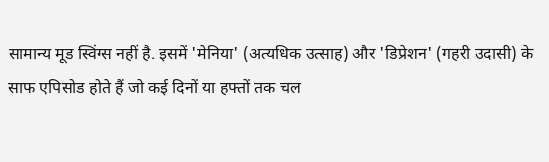सामान्य मूड स्विंग्स नहीं है. इसमें 'मेनिया' (अत्यधिक उत्साह) और 'डिप्रेशन' (गहरी उदासी) के साफ एपिसोड होते हैं जो कई दिनों या हफ्तों तक चल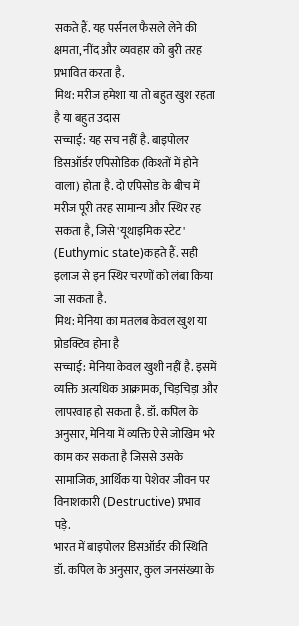सकते हैं. यह पर्सनल फैसले लेने की क्षमता, नींद और व्यवहार को बुरी तरह प्रभावित करता है.
मिथ: मरीज हमेशा या तो बहुत खुश रहता है या बहुत उदास
सच्चाई: यह सच नहीं है. बाइपोलर डिसऑर्डर एपिसोडिक (किश्तों में होने वाला) होता है. दो एपिसोड के बीच में मरीज पूरी तरह सामान्य और स्थिर रह सकता है, जिसे 'यूथाइमिक स्टेट' (Euthymic state)कहते हैं. सही इलाज से इन स्थिर चरणों को लंबा किया जा सकता है.
मिथ: मेनिया का मतलब केवल खुश या प्रोडक्टिव होना है
सच्चाई: मेनिया केवल खुशी नहीं है. इसमें व्यक्ति अत्यधिक आक्रामक, चिड़चिड़ा और लापरवाह हो सकता है. डॉ. कपिल के अनुसार, मेनिया में व्यक्ति ऐसे जोखिम भरे काम कर सकता है जिससे उसके सामाजिक, आर्थिक या पेशेवर जीवन पर विनाशकारी (Destructive) प्रभाव पड़े.
भारत में बाइपोलर डिसऑर्डर की स्थिति
डॉ. कपिल के अनुसार, कुल जनसंख्या के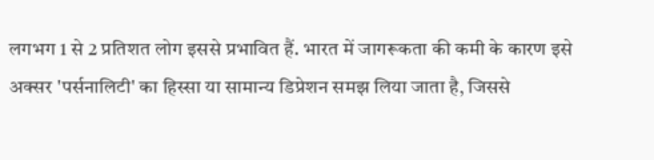लगभग 1 से 2 प्रतिशत लोग इससे प्रभावित हैं. भारत में जागरूकता की कमी के कारण इसे अक्सर 'पर्सनालिटी' का हिस्सा या सामान्य डिप्रेशन समझ लिया जाता है, जिससे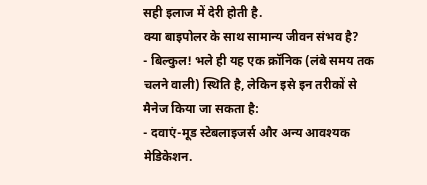सही इलाज में देरी होती है.
क्या बाइपोलर के साथ सामान्य जीवन संभव है?
- बिल्कुल! भले ही यह एक क्रॉनिक (लंबे समय तक चलने वाली) स्थिति है, लेकिन इसे इन तरीकों से मैनेज किया जा सकता है:
- दवाएं-मूड स्टेबलाइजर्स और अन्य आवश्यक मेडिकेशन.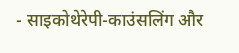- साइकोथेरेपी-काउंसलिंग और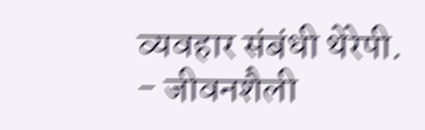व्यवहार संबंधी थेरेपी.
- जीवनशैली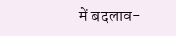में बदलाव-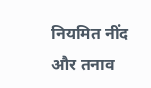नियमित नींद और तनाव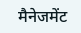मैनेजमेंट